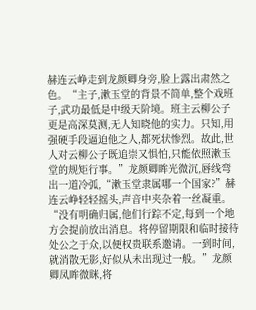赫连云峥走到龙颜卿身旁,脸上露出肃然之色。“主子,漱玉堂的背景不简单,整个戏班子,武功最低是中级天阶境。班主云柳公子更是高深莫测,无人知晓他的实力。只知,用强硬手段逼迫他之人,都死状惨烈。故此,世人对云柳公子既追崇又惧怕,只能依照漱玉堂的规矩行事。”龙颜卿眸光微沉,唇线弯出一道冷弧,“漱玉堂隶属哪一个国家?”赫连云峥轻轻摇头,声音中夹杂着一丝凝重。“没有明确归属,他们行踪不定,每到一个地方会提前放出消息。将停留期限和临时接待处公之于众,以便权贵联系邀请。一到时间,就消散无影,好似从未出现过一般。”龙颜卿凤眸微眯,将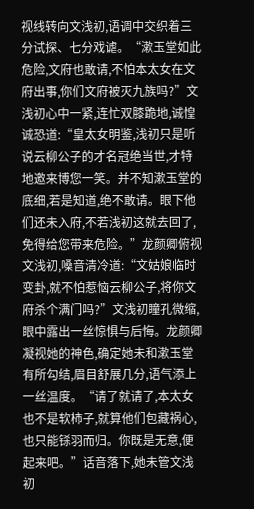视线转向文浅初,语调中交织着三分试探、七分戏谑。“漱玉堂如此危险,文府也敢请,不怕本太女在文府出事,你们文府被灭九族吗?”文浅初心中一紧,连忙双膝跪地,诚惶诚恐道:“皇太女明鉴,浅初只是听说云柳公子的才名冠绝当世,才特地邀来博您一笑。并不知漱玉堂的底细,若是知道,绝不敢请。眼下他们还未入府,不若浅初这就去回了,免得给您带来危险。”龙颜卿俯视文浅初,嗓音清冷道:“文姑娘临时变卦,就不怕惹恼云柳公子,将你文府杀个满门吗?”文浅初瞳孔微缩,眼中露出一丝惊惧与后悔。龙颜卿凝视她的神色,确定她未和漱玉堂有所勾结,眉目舒展几分,语气添上一丝温度。“请了就请了,本太女也不是软柿子,就算他们包藏祸心,也只能铩羽而归。你既是无意,便起来吧。”话音落下,她未管文浅初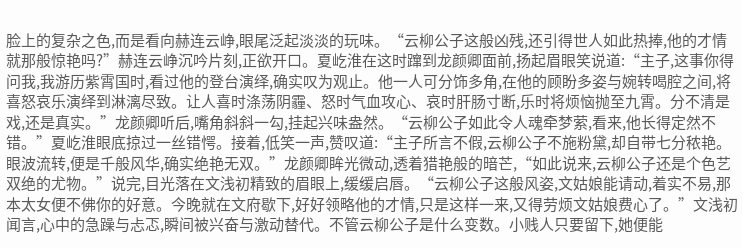脸上的复杂之色,而是看向赫连云峥,眼尾泛起淡淡的玩味。“云柳公子这般凶残,还引得世人如此热捧,他的才情就那般惊艳吗?”赫连云峥沉吟片刻,正欲开口。夏屹淮在这时蹿到龙颜卿面前,扬起眉眼笑说道:“主子,这事你得问我,我游历紫霄国时,看过他的登台演绎,确实叹为观止。他一人可分饰多角,在他的顾盼多姿与婉转喝腔之间,将喜怒哀乐演绎到淋漓尽致。让人喜时涤荡阴霾、怒时气血攻心、哀时肝肠寸断,乐时将烦恼抛至九霄。分不清是戏,还是真实。”龙颜卿听后,嘴角斜斜一勾,挂起兴味盎然。“云柳公子如此令人魂牵梦萦,看来,他长得定然不错。”夏屹淮眼底掠过一丝错愕。接着,低笑一声,赞叹道:“主子所言不假,云柳公子不施粉黛,却自带七分秾艳。眼波流转,便是千般风华,确实绝艳无双。”龙颜卿眸光微动,透着猎艳般的暗芒,“如此说来,云柳公子还是个色艺双绝的尤物。”说完,目光落在文浅初精致的眉眼上,缓缓启唇。“云柳公子这般风姿,文姑娘能请动,着实不易,那本太女便不佛你的好意。今晚就在文府歇下,好好领略他的才情,只是这样一来,又得劳烦文姑娘费心了。”文浅初闻言,心中的急躁与忐忑,瞬间被兴奋与激动替代。不管云柳公子是什么变数。小贱人只要留下,她便能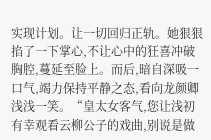实现计划。让一切回归正轨。她狠狠掐了一下掌心,不让心中的狂喜冲破胸腔,蔓延至脸上。而后,暗自深吸一口气,竭力保持平静之态,看向龙颜卿浅浅一笑。“皇太女客气,您让浅初有幸观看云柳公子的戏曲,别说是做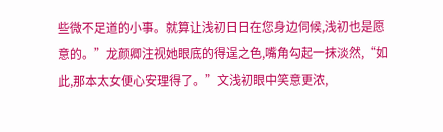些微不足道的小事。就算让浅初日日在您身边伺候,浅初也是愿意的。”龙颜卿注视她眼底的得逞之色,嘴角勾起一抹淡然,“如此,那本太女便心安理得了。”文浅初眼中笑意更浓,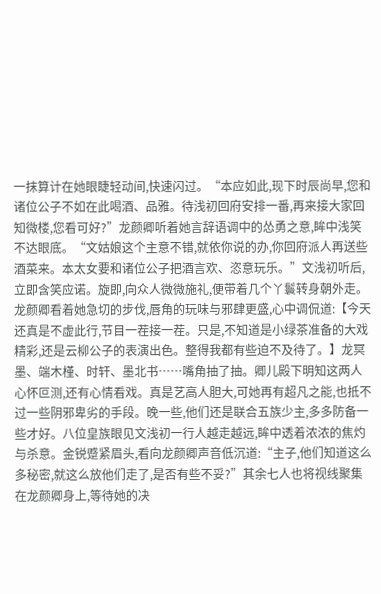一抹算计在她眼睫轻动间,快速闪过。“本应如此,现下时辰尚早,您和诸位公子不如在此喝酒、品雅。待浅初回府安排一番,再来接大家回知微楼,您看可好?”龙颜卿听着她言辞语调中的怂勇之意,眸中浅笑不达眼底。“文姑娘这个主意不错,就依你说的办,你回府派人再送些酒菜来。本太女要和诸位公子把酒言欢、恣意玩乐。”文浅初听后,立即含笑应诺。旋即,向众人微微施礼,便带着几个丫鬟转身朝外走。龙颜卿看着她急切的步伐,唇角的玩味与邪肆更盛,心中调侃道:【今天还真是不虚此行,节目一茬接一茬。只是,不知道是小绿茶准备的大戏精彩,还是云柳公子的表演出色。整得我都有些迫不及待了。】龙冥墨、端木槿、时轩、墨北书……嘴角抽了抽。卿儿殿下明知这两人心怀叵测,还有心情看戏。真是艺高人胆大,可她再有超凡之能,也抵不过一些阴邪卑劣的手段。晚一些,他们还是联合五族少主,多多防备一些才好。八位皇族眼见文浅初一行人越走越远,眸中透着浓浓的焦灼与杀意。金锐蹙紧眉头,看向龙颜卿声音低沉道:“主子,他们知道这么多秘密,就这么放他们走了,是否有些不妥?”其余七人也将视线聚集在龙颜卿身上,等待她的决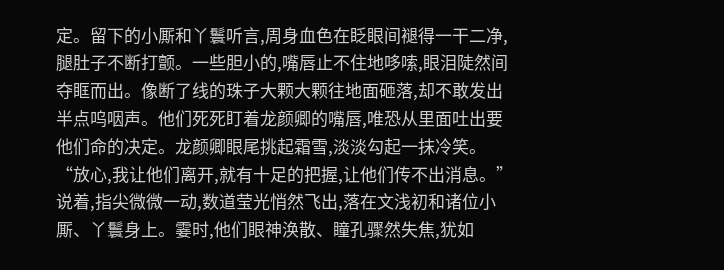定。留下的小厮和丫鬟听言,周身血色在眨眼间褪得一干二净,腿肚子不断打颤。一些胆小的,嘴唇止不住地哆嗦,眼泪陡然间夺眶而出。像断了线的珠子大颗大颗往地面砸落,却不敢发出半点呜咽声。他们死死盯着龙颜卿的嘴唇,唯恐从里面吐出要他们命的决定。龙颜卿眼尾挑起霜雪,淡淡勾起一抹冷笑。“放心,我让他们离开,就有十足的把握,让他们传不出消息。”说着,指尖微微一动,数道莹光悄然飞出,落在文浅初和诸位小厮、丫鬟身上。霎时,他们眼神涣散、瞳孔骤然失焦,犹如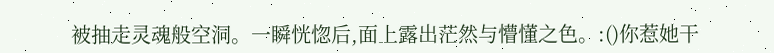被抽走灵魂般空洞。一瞬恍惚后,面上露出茫然与懵懂之色。:()你惹她干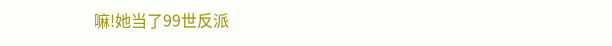嘛!她当了99世反派